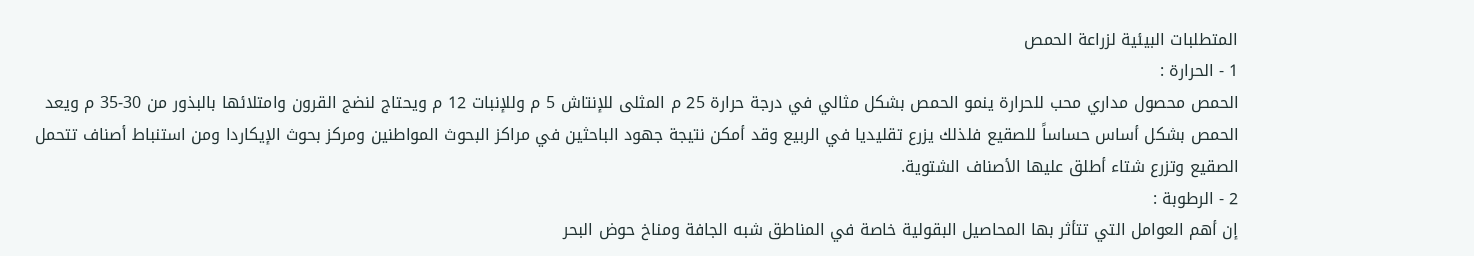المتطلبات البيئية لزراعة الحمص
1 - الحرارة :
الحمص محصول مداري محب للحرارة ينمو الحمص بشكل مثالي في درجة حرارة 25 م المثلى للإنتاش 5 م وللإنبات 12 م ويحتاج لنضج القرون وامتلائها بالبذور من 30-35 م ويعد الحمص بشكل أساس حساساً للصقيع فلذلك يزرع تقليديا في الربيع وقد أمكن نتيجة جهود الباحثين في مراكز البحوث المواطنين ومركز بحوث الإيكاردا ومن استنباط أصناف تتحمل الصقيع وتزرع شتاء أطلق عليها الأصناف الشتوية.
2 - الرطوبة :
إن أهم العوامل التي تتأثر بها المحاصيل البقولية خاصة في المناطق شبه الجافة ومناخ حوض البحر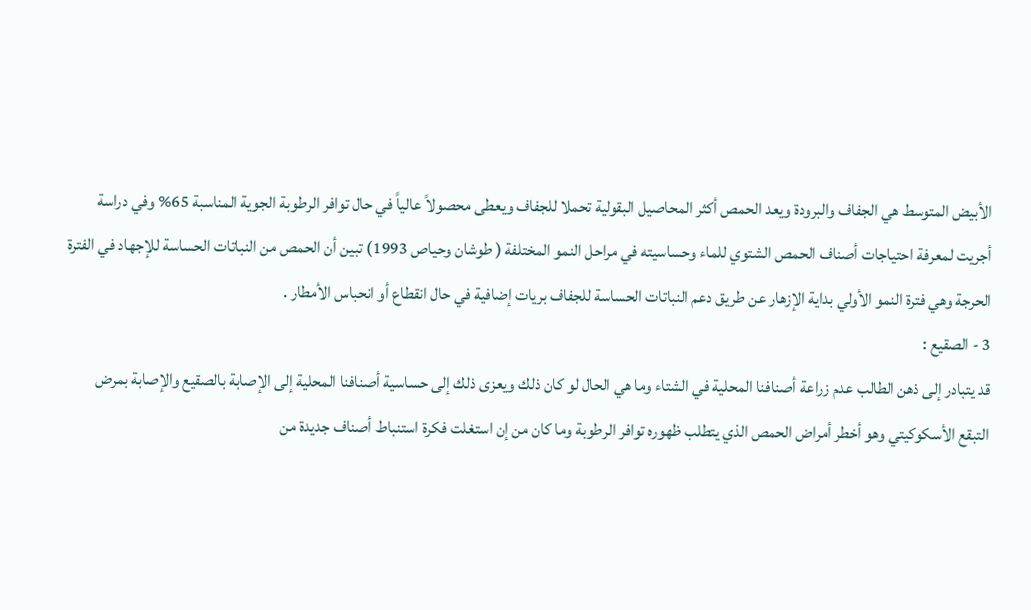الأبيض المتوسط هي الجفاف والبرودة ويعد الحمص أكثر المحاصيل البقولية تحملا للجفاف ويعطى محصولاً عالياً في حال توافر الرطوبة الجوية المناسبة 65% وفي دراسة أجريت لمعرفة احتياجات أصناف الحمص الشتوي للماء وحساسيته في مراحل النمو المختلفة ( طوشان وحياص 1993) تبين أن الحمص من النباتات الحساسة للإجهاد في الفترة الحرجة وهي فترة النمو الأولي بداية الإزهار عن طريق دعم النباتات الحساسة للجفاف بريات إضافية في حال انقطاع أو انحباس الأمطار .
3 - الصقيع :
قد يتبادر إلى ذهن الطالب عدم زراعة أصنافنا المحلية في الشتاء وما هي الحال لو كان ذلك ويعزى ذلك إلى حساسية أصنافنا المحلية إلى الإصابة بالصقيع والإصابة بمرض التبقع الأسكوكيتي وهو أخطر أمراض الحمص الذي يتطلب ظهوره توافر الرطوبة وما كان من إن استغلت فكرة استنباط أصناف جديدة من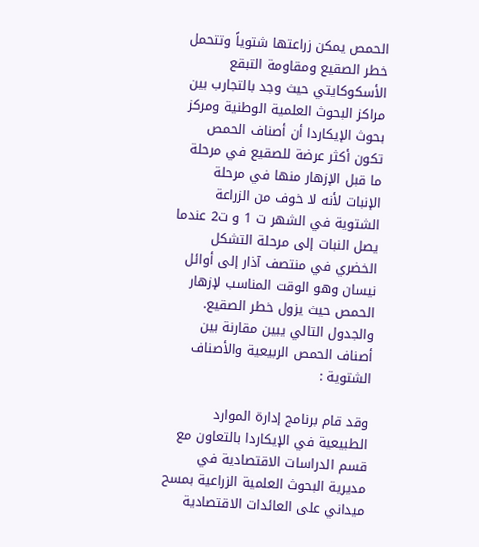الحمص يمكن زراعتها شتوياً وتتحمل خطر الصقيع ومقاومة التبقع الأسكوكايتي حيث وجد بالتجارب بين مراكز البحوث العلمية الوطنية ومركز بحوث الإيكاردا أن أصناف الحمص تكون أكثر عرضة للصقيع في مرحلة ما قبل الإزهار منها في مرحلة الإنبات لأنه لا خوف من الزراعة الشتوية في الشهر ت 1 و ت2 عندما يصل النبات إلى مرحلة التشكل الخضري في منتصف آذار إلى أوائل نيسان وهو الوقت المناسب لإزهار الحمص حيث يزول خطر الصقيع.
والجدول التالي يبين مقارنة بين أصناف الحمص الربيعية والأصناف الشتوية :

وقد قام برنامج إدارة الموارد الطبيعية في الإيكاردا بالتعاون مع قسم الدراسات الاقتصادية في مديرية البحوث العلمية الزراعية بمسح ميداني على العائدات الاقتصادية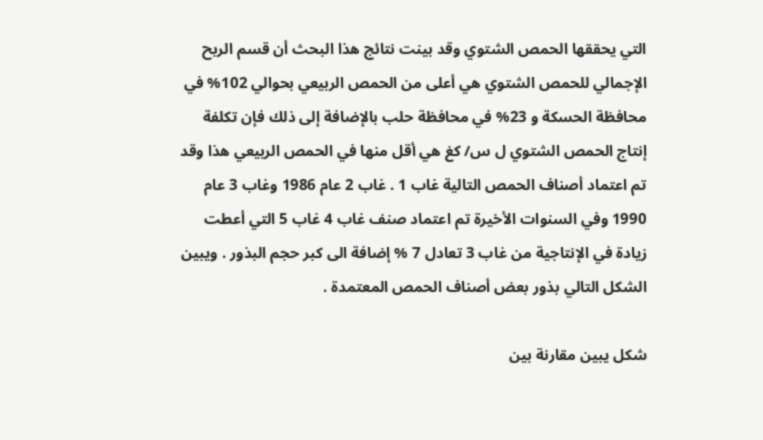التي يحققها الحمص الشتوي وقد بينت نتائج هذا البحث أن قسم الربح الإجمالي للحمص الشتوي هي أعلى من الحمص الربيعي بحوالي 102% في محافظة الحسكة و 23% في محافظة حلب بالإضافة إلى ذلك فإن تكلفة إنتاج الحمص الشتوي ل س/ كغ هي أقل منها في الحمص الربيعي هذا وقد تم اعتماد أصناف الحمص التالية غاب 1 . غاب 2 عام 1986 وغاب 3 عام 1990 وفي السنوات الأخيرة تم اعتماد صنف غاب 4 غاب 5 التي أعطت زيادة في الإنتاجية من غاب 3 تعادل 7 % إضافة الى كبر حجم البذور . ويبين الشكل التالي بذور بعض أصناف الحمص المعتمدة .

شكل يبين مقارنة بين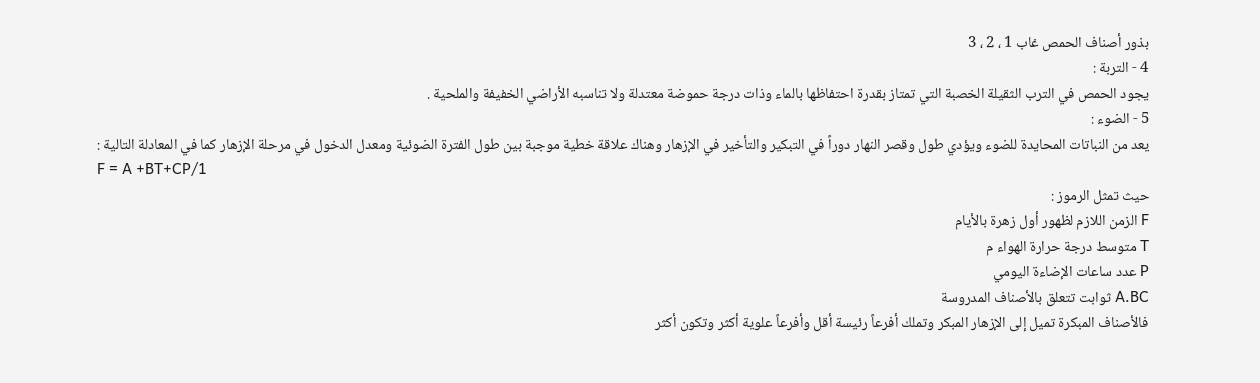بذور أصناف الحمص غاب 1 ، 2 ، 3
4 - التربة :
يجود الحمص في الترب الثقيلة الخصبة التي تمتاز بقدرة احتفاظها بالماء وذات درجة حموضة معتدلة ولا تناسبه الأراضي الخفيفة والملحية .
5 - الضوء :
يعد من النباتات المحايدة للضوء ويؤدي طول وقصر النهار دوراً في التبكير والتأخير في الإزهار وهناك علاقة خطية موجبة بين طول الفترة الضوئية ومعدل الدخول في مرحلة الإزهار كما في المعادلة التالية :
F = A +BT+CP/1
حيث تمثل الرموز :
F الزمن اللازم لظهور أول زهرة بالأيام
T متوسط درجة حرارة الهواء م
P عدد ساعات الإضاءة اليومي
A.BC ثوابت تتعلق بالأصناف المدروسة
فالأصناف المبكرة تميل إلى الإزهار المبكر وتملك أفرعاً رئيسة أقل وأفرعاً علوية أكثر وتكون أكثر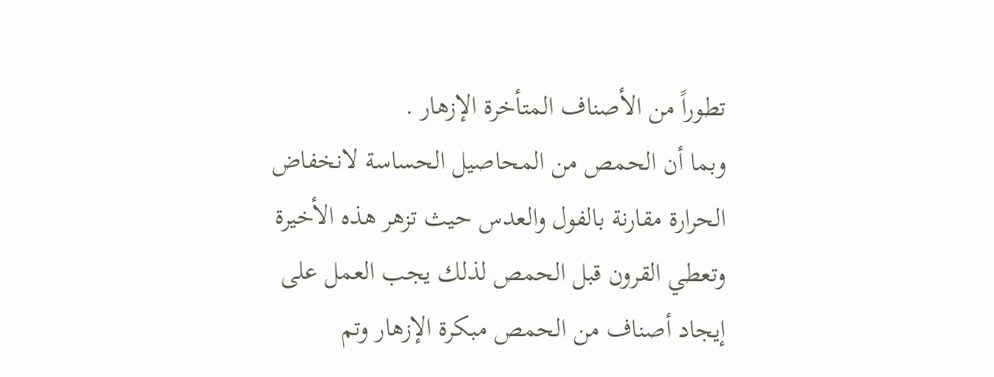تطوراً من الأصناف المتأخرة الإزهار .
وبما أن الحمص من المحاصيل الحساسة لانخفاض الحرارة مقارنة بالفول والعدس حيث تزهر هذه الأخيرة وتعطي القرون قبل الحمص لذلك يجب العمل على إيجاد أصناف من الحمص مبكرة الإزهار وتم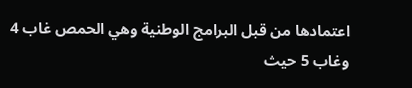اعتمادها من قبل البرامج الوطنية وهي الحمص غاب 4 وغاب 5 حيث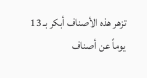تزهر هذه الأصناف أبكر بـ 13 يوماً عن أصناف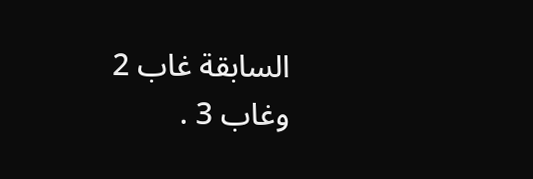السابقة غاب 2 وغاب 3 .